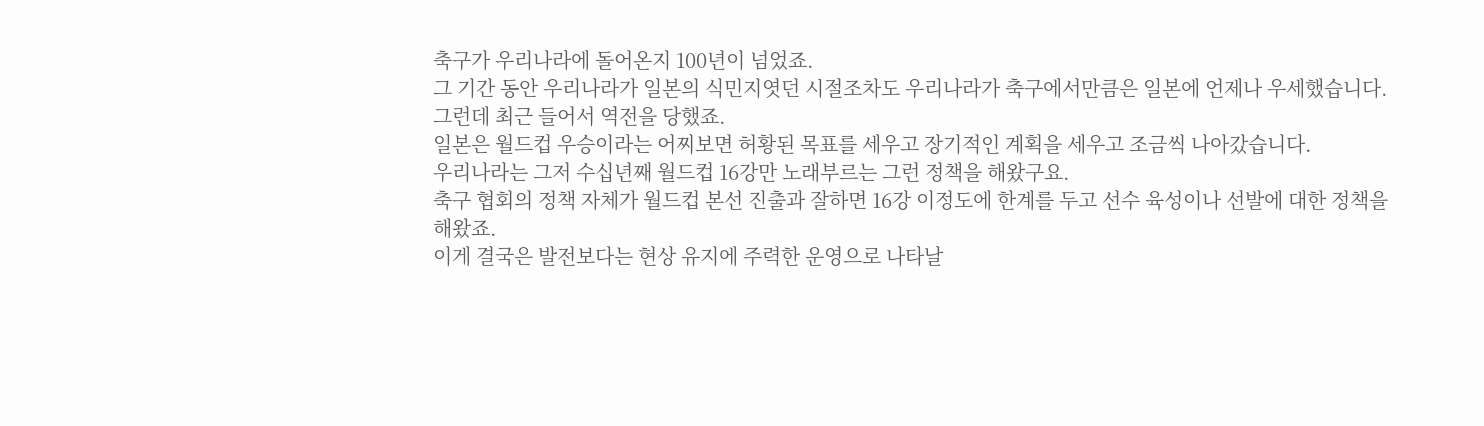축구가 우리나라에 돌어온지 100년이 넘었죠.
그 기간 동안 우리나라가 일본의 식민지엿던 시절조차도 우리나라가 축구에서만큼은 일본에 언제나 우세했습니다.
그런데 최근 들어서 역전을 당했죠.
일본은 월드컵 우승이라는 어찌보면 허황된 목표를 세우고 장기적인 계획을 세우고 조금씩 나아갔습니다.
우리나라는 그저 수십년째 월드컵 16강만 노래부르는 그런 정책을 해왔구요.
축구 협회의 정책 자체가 월드컵 본선 진출과 잘하면 16강 이정도에 한계를 두고 선수 육성이나 선발에 대한 정책을 해왔죠.
이게 결국은 발전보다는 현상 유지에 주력한 운영으로 나타날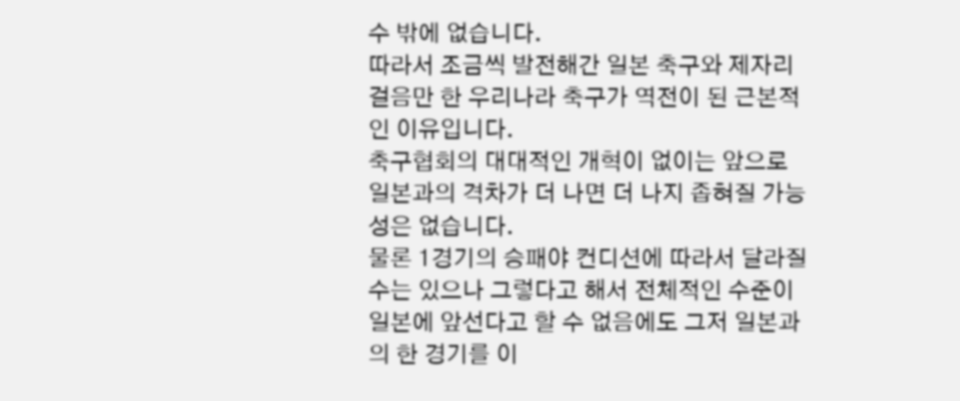수 밖에 없습니다.
따라서 조금씩 발전해간 일본 축구와 제자리 걸음만 한 우리나라 축구가 역전이 된 근본적인 이유입니다.
축구협회의 대대적인 개혁이 없이는 앞으로 일본과의 격차가 더 나면 더 나지 좁혀질 가능성은 없습니다.
물론 1경기의 승패야 컨디션에 따라서 달라질 수는 있으나 그렇다고 해서 전체적인 수준이 일본에 앞선다고 할 수 없음에도 그저 일본과의 한 경기를 이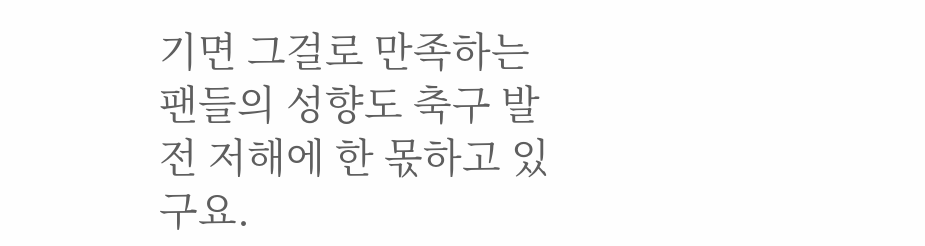기면 그걸로 만족하는 팬들의 성향도 축구 발전 저해에 한 몫하고 있구요.